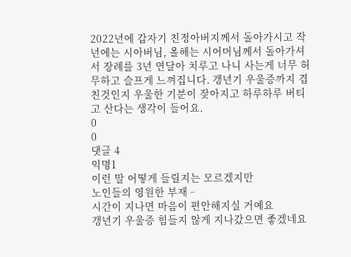2022년에 갑자기 친정아버지께서 돌아가시고 작년에는 시아버님, 올해는 시어머님께서 돌아가셔서 장례를 3년 연달아 치루고 나니 사는게 너무 허무하고 슬프게 느껴집니다. 갱년기 우울증까지 겹친것인지 우울한 기분이 잦아지고 하루하루 버티고 산다는 생각이 들어요.
0
0
댓글 4
익명1
이런 말 어떻게 들릴지는 모르겠지만
노인들의 영원한 부재ᆢ
시간이 지나면 마음이 편안해지실 거예요
갱년기 우울증 힘들지 않게 지나갔으면 좋겠네요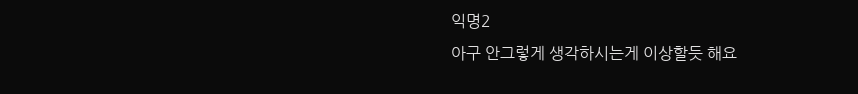익명2
아구 안그렇게 생각하시는게 이상할듯 해요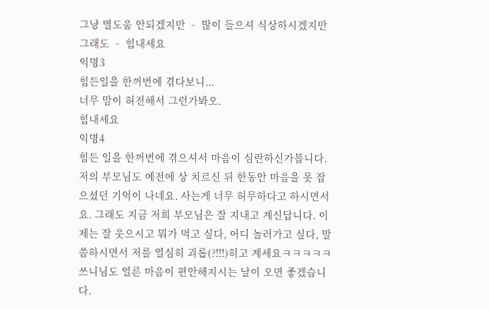그냥 별도움 안되겠지만 ᆢ 많이 들으셔 식상하시겠지만 그래도 ᆢ 힘내세요
익명3
힘든일을 한꺼번에 겪다보니...
너무 맘이 허전해서 그런가봐오.
힘내세요
익명4
힘든 일을 한꺼번에 겪으셔서 마음이 심란하신가봅니다.
저의 부모님도 예전에 상 치르신 뒤 한동안 마음을 못 잡으셨던 기억이 나네요. 사는게 너무 허무하다고 하시면서요. 그래도 지금 저희 부모님은 잘 지내고 계신답니다. 이제는 잘 웃으시고 뭐가 먹고 싶다, 어디 놀러가고 싶다, 말씀하시면서 저를 열심히 괴롭(?!!!)히고 계세요ㅋㅋㅋㅋㅋ 쓰니님도 얼른 마음이 편안해지시는 날이 오면 좋겠습니다.